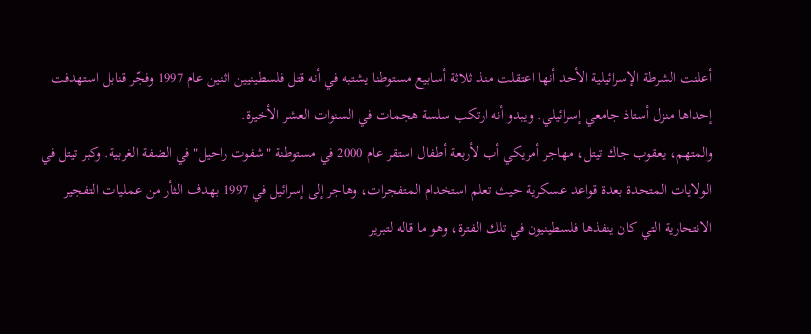أعلنت الشرطة الإسرائيلية الأحد أنها اعتقلت منذ ثلاثة أسابيع مستوطنا يشتبه في أنه قتل فلسطينيين اثنين عام 1997 وفجّر قنابل استهدفت إحداها منزل أستاذ جامعي إسرائيلي. ويبدو أنه ارتكب سلسة هجمات في السنوات العشر الأخيرة.
والمتهم، يعقوب جاك تيتل، مهاجر أمريكي أب لأربعة أطفال استقر عام 2000 في مستوطنة "شفوت راحيل" في الضفة الغربية. وكبر تيتل في الولايات المتحدة بعدة قواعد عسكرية حيث تعلم استخدام المتفجرات، وهاجر إلى إسرائيل في 1997 بهدف الثأر من عمليات التفجير الانتحارية التي كان ينفذها فلسطينيون في تلك الفترة، وهو ما قاله لتبرير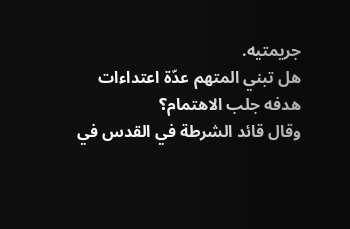جريمتيه.
هل تبني المتهم عدّة اعتداءات هدفه جلب الاهتمام؟
وقال قائد الشرطة في القدس في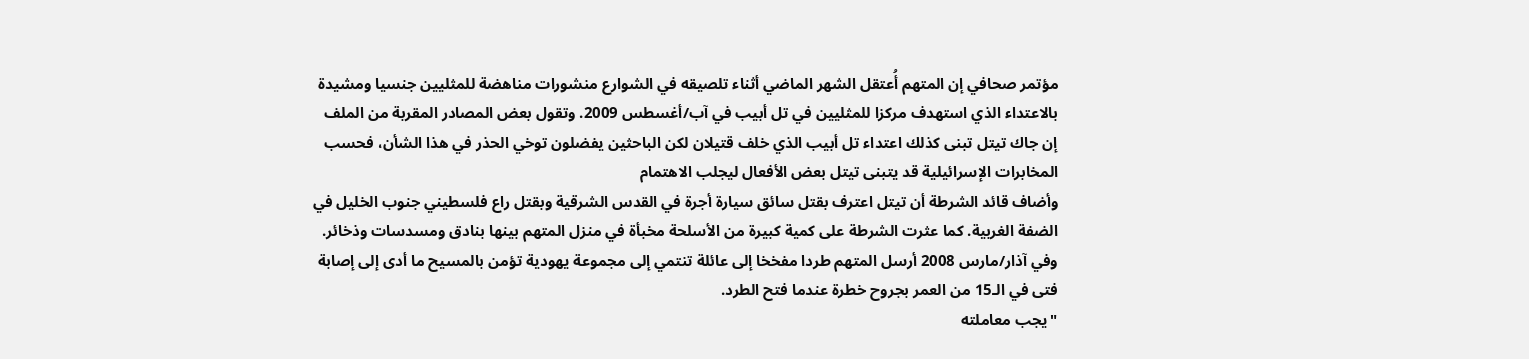مؤتمر صحافي إن المتهم أُعتقل الشهر الماضي أثناء تلصيقه في الشوارع منشورات مناهضة للمثليين جنسيا ومشيدة بالاعتداء الذي استهدف مركزا للمثليين في تل أبيب في آب/أغسطس 2009. وتقول بعض المصادر المقربة من الملف إن جاك تيتل تبنى كذلك اعتداء تل أبيب الذي خلف قتيلان لكن الباحثين يفضلون توخي الحذر في هذا الشأن، فحسب المخابرات الإسرائيلية قد يتبنى تيتل بعض الأفعال ليجلب الاهتمام
وأضاف قائد الشرطة أن تيتل اعترف بقتل سائق سيارة أجرة في القدس الشرقية وبقتل راع فلسطيني جنوب الخليل في الضفة الغربية. كما عثرت الشرطة على كمية كبيرة من الأسلحة مخبأة في منزل المتهم بينها بنادق ومسدسات وذخائر.
وفي آذار/مارس 2008 أرسل المتهم طردا مفخخا إلى عائلة تنتمي إلى مجموعة يهودية تؤمن بالمسيح ما أدى إلى إصابة فتى في الـ15 من العمر بجروح خطرة عندما فتح الطرد.
"يجب معاملته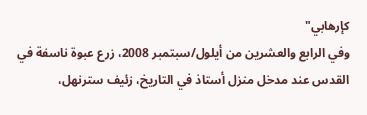كإرهابي"
وفي الرابع والعشرين من أيلول/سبتمبر 2008، زرع عبوة ناسفة في القدس عند مدخل منزل أستاذ في التاريخ، زئيف سترنهل،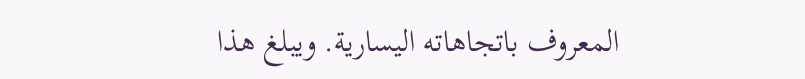المعروف باتجاهاته اليسارية. ويبلغ هذا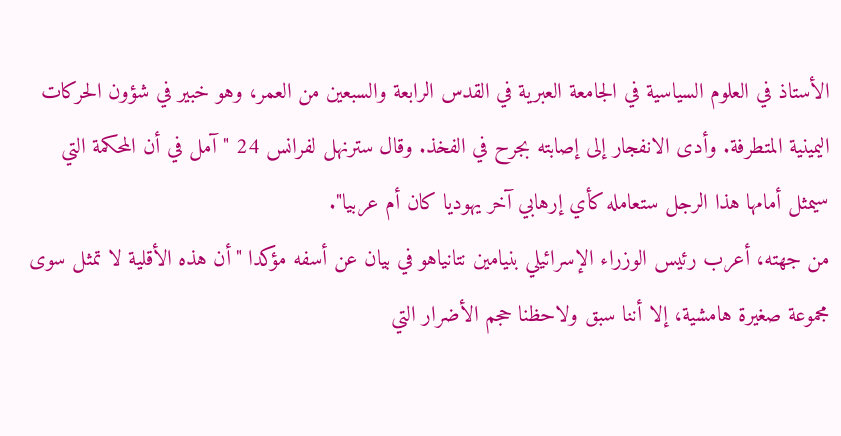الأستاذ في العلوم السياسية في الجامعة العبرية في القدس الرابعة والسبعين من العمر، وهو خبير في شؤون الحركات اليمينية المتطرفة. وأدى الانفجار إلى إصابته بجرح في الفخذ. وقال سترنهل لفرانس 24 "آمل في أن المحكمة التي سيمثل أمامها هذا الرجل ستعامله كأي إرهابي آخر يهوديا كان أم عربيا".
من جهته، أعرب رئيس الوزراء الإسرائيلي بنيامين نتانياهو في بيان عن أسفه مؤكدا "أن هذه الأقلية لا تمثل سوى مجموعة صغيرة هامشية، إلا أننا سبق ولاحظنا حجم الأضرار التي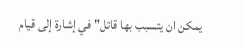يمكن ان يتسبب بها قاتل" في إشارة إلى قيام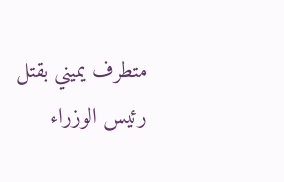متطرف يميني بقتل رئيس الوزراء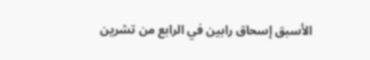الأسبق إسحاق رابين في الرابع من تشرين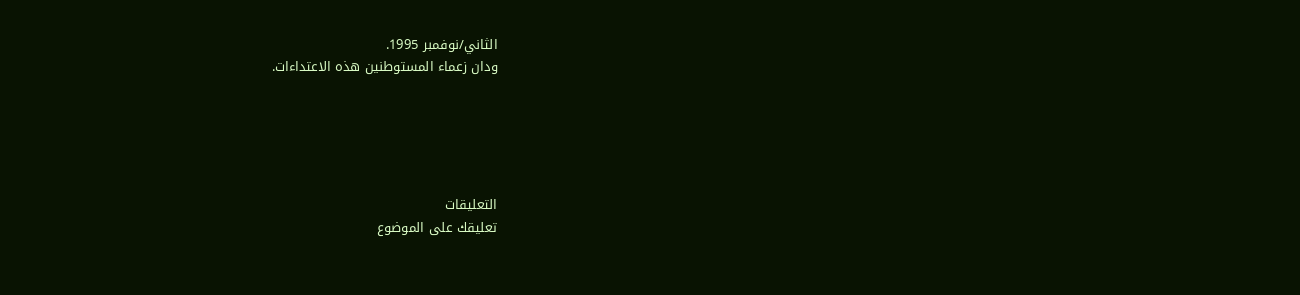الثاني/نوفمبر 1995.
ودان زعماء المستوطنين هذه الاعتداءات.





التعليقات
تعليقك على الموضوع